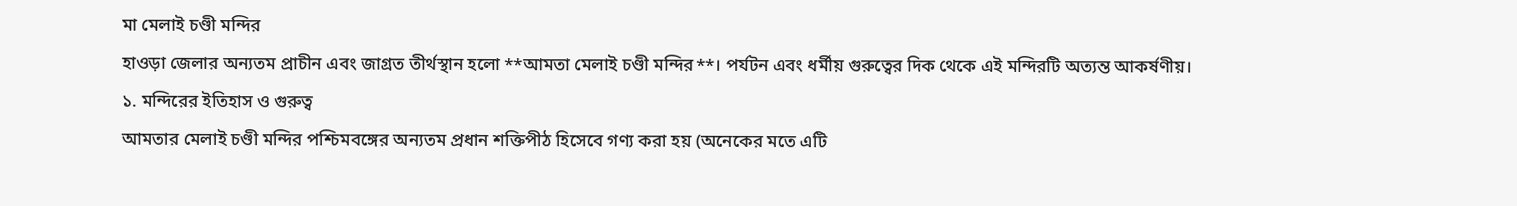মা মেলাই চণ্ডী মন্দির
হাওড়া জেলার অন্যতম প্রাচীন এবং জাগ্রত তীর্থস্থান হলো **আমতা মেলাই চণ্ডী মন্দির**। পর্যটন এবং ধর্মীয় গুরুত্বের দিক থেকে এই মন্দিরটি অত্যন্ত আকর্ষণীয়।
১. মন্দিরের ইতিহাস ও গুরুত্ব
আমতার মেলাই চণ্ডী মন্দির পশ্চিমবঙ্গের অন্যতম প্রধান শক্তিপীঠ হিসেবে গণ্য করা হয় (অনেকের মতে এটি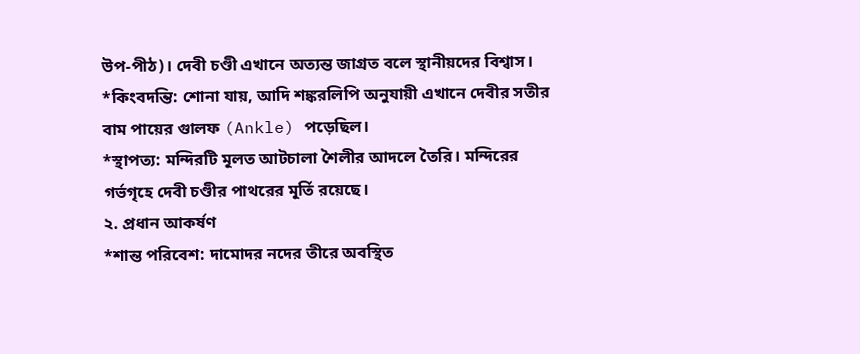উপ-পীঠ)। দেবী চণ্ডী এখানে অত্যন্ত জাগ্রত বলে স্থানীয়দের বিশ্বাস।
*কিংবদন্তি: শোনা যায়, আদি শঙ্করলিপি অনুযায়ী এখানে দেবীর সতীর বাম পায়ের গুালফ (Ankle) পড়েছিল।
*স্থাপত্য: মন্দিরটি মূলত আটচালা শৈলীর আদলে তৈরি। মন্দিরের গর্ভগৃহে দেবী চণ্ডীর পাথরের মূর্তি রয়েছে।
২. প্রধান আকর্ষণ
*শান্ত পরিবেশ: দামোদর নদের তীরে অবস্থিত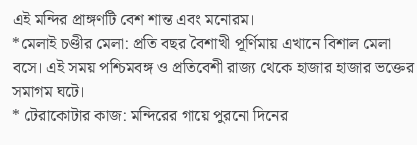এই মন্দির প্রাঙ্গণটি বেশ শান্ত এবং মনোরম।
*মেলাই চণ্ডীর মেলা: প্রতি বছর বৈশাখী পূর্ণিমায় এখানে বিশাল মেলা বসে। এই সময় পশ্চিমবঙ্গ ও প্রতিবেশী রাজ্য থেকে হাজার হাজার ভক্তের সমাগম ঘটে।
* টেরাকোটার কাজ: মন্দিরের গায়ে পুরনো দিনের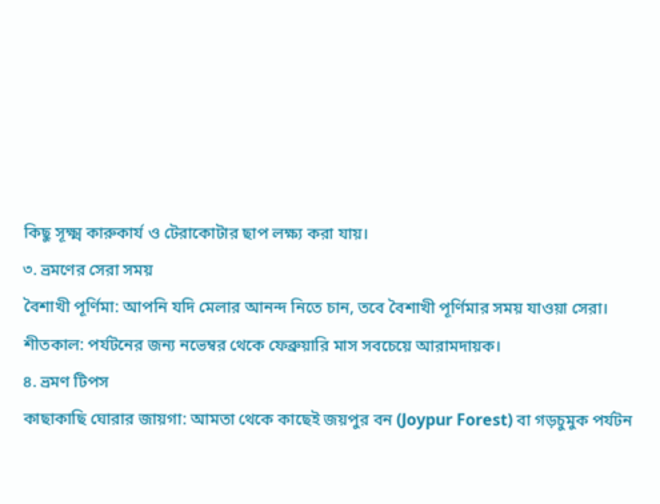কিছু সূক্ষ্ম কারুকার্য ও টেরাকোটার ছাপ লক্ষ্য করা যায়।
৩. ভ্রমণের সেরা সময়
বৈশাখী পূর্ণিমা: আপনি যদি মেলার আনন্দ নিতে চান, তবে বৈশাখী পূর্ণিমার সময় যাওয়া সেরা।
শীতকাল: পর্যটনের জন্য নভেম্বর থেকে ফেব্রুয়ারি মাস সবচেয়ে আরামদায়ক।
৪. ভ্রমণ টিপস
কাছাকাছি ঘোরার জায়গা: আমতা থেকে কাছেই জয়পুর বন (Joypur Forest) বা গড়চুমুক পর্যটন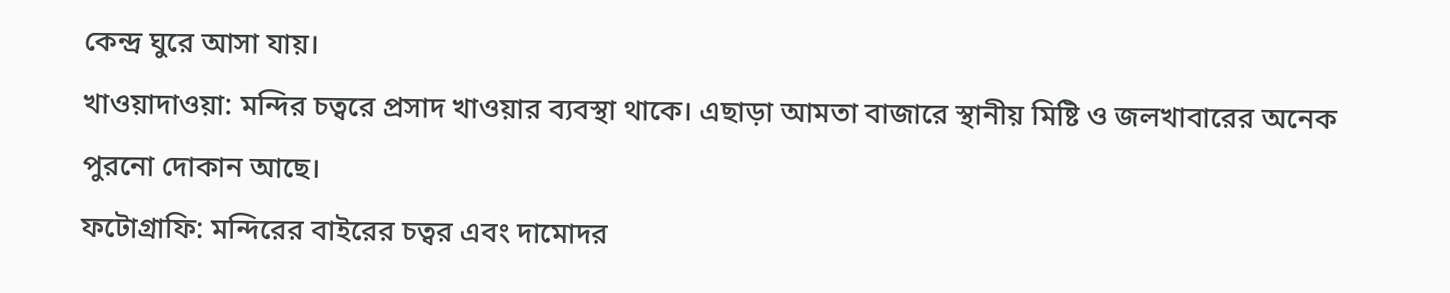কেন্দ্র ঘুরে আসা যায়।
খাওয়াদাওয়া: মন্দির চত্বরে প্রসাদ খাওয়ার ব্যবস্থা থাকে। এছাড়া আমতা বাজারে স্থানীয় মিষ্টি ও জলখাবারের অনেক পুরনো দোকান আছে।
ফটোগ্রাফি: মন্দিরের বাইরের চত্বর এবং দামোদর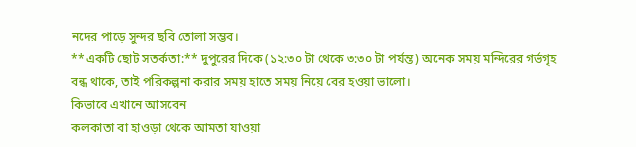নদের পাড়ে সুন্দর ছবি তোলা সম্ভব।
**একটি ছোট সতর্কতা:** দুপুরের দিকে (১২:৩০ টা থেকে ৩:৩০ টা পর্যন্ত) অনেক সময় মন্দিরের গর্ভগৃহ বন্ধ থাকে, তাই পরিকল্পনা করার সময় হাতে সময় নিয়ে বের হওয়া ভালো।
কিভাবে এখানে আসবেন
কলকাতা বা হাওড়া থেকে আমতা যাওয়া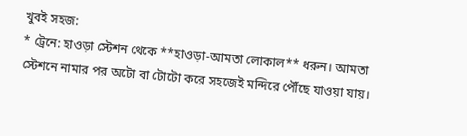খুবই সহজ:
* ট্রেনে: হাওড়া স্টেশন থেকে **হাওড়া-আমতা লোকাল** ধরুন। আমতা স্টেশনে নামার পর অটো বা টোটো করে সহজেই মন্দিরে পৌঁছে যাওয়া যায়।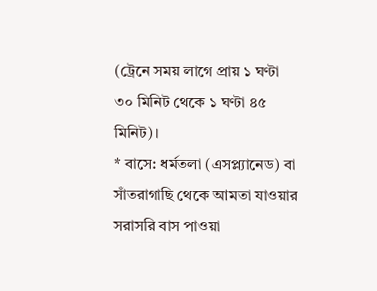(ট্রেনে সময় লাগে প্রায় ১ ঘণ্টা ৩০ মিনিট থেকে ১ ঘণ্টা ৪৫ মিনিট)।
* বাসে: ধর্মতলা (এসপ্ল্যানেড) বা সাঁতরাগাছি থেকে আমতা যাওয়ার সরাসরি বাস পাওয়া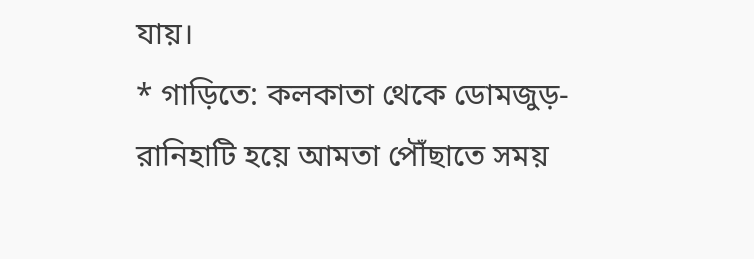যায়।
* গাড়িতে: কলকাতা থেকে ডোমজুড়-রানিহাটি হয়ে আমতা পৌঁছাতে সময়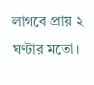লাগবে প্রায় ২ ঘণ্টার মতো।